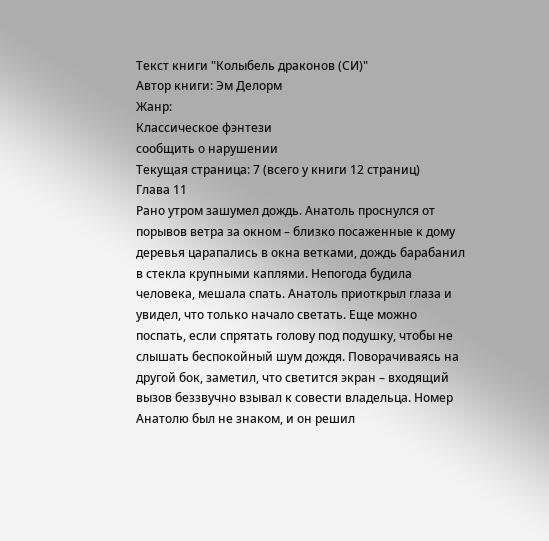Текст книги "Колыбель драконов (СИ)"
Автор книги: Эм Делорм
Жанр:
Классическое фэнтези
сообщить о нарушении
Текущая страница: 7 (всего у книги 12 страниц)
Глава 11
Рано утром зашумел дождь. Анатоль проснулся от порывов ветра за окном – близко посаженные к дому деревья царапались в окна ветками, дождь барабанил в стекла крупными каплями. Непогода будила человека, мешала спать. Анатоль приоткрыл глаза и увидел, что только начало светать. Еще можно поспать, если спрятать голову под подушку, чтобы не слышать беспокойный шум дождя. Поворачиваясь на другой бок, заметил, что светится экран – входящий вызов беззвучно взывал к совести владельца. Номер Анатолю был не знаком, и он решил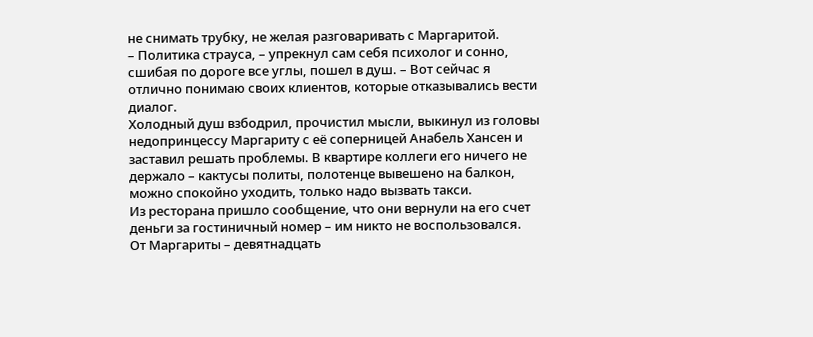не снимать трубку, не желая разговаривать с Маргаритой.
– Политика страуса, – упрекнул сам себя психолог и сонно, сшибая по дороге все углы, пошел в душ. – Вот сейчас я отлично понимаю своих клиентов, которые отказывались вести диалог.
Холодный душ взбодрил, прочистил мысли, выкинул из головы недопринцессу Маргариту с её соперницей Анабель Хансен и заставил решать проблемы. В квартире коллеги его ничего не держало – кактусы политы, полотенце вывешено на балкон, можно спокойно уходить, только надо вызвать такси.
Из ресторана пришло сообщение, что они вернули на его счет деньги за гостиничный номер – им никто не воспользовался.
От Маргариты – девятнадцать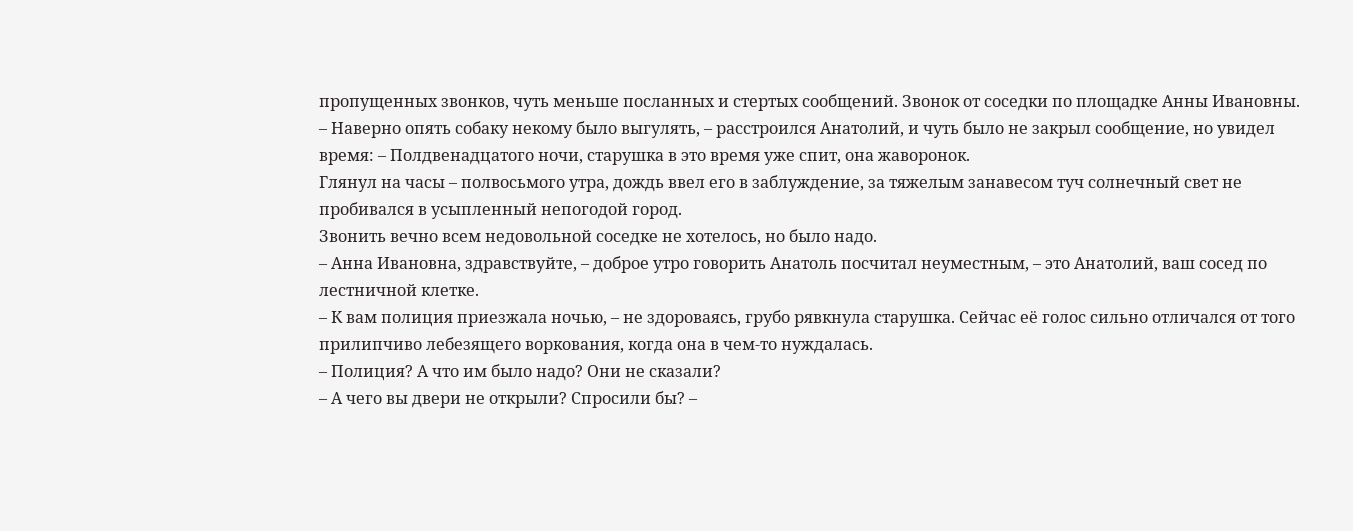пропущенных звонков, чуть меньше посланных и стертых сообщений. Звонок от соседки по площадке Анны Ивановны.
– Наверно опять собаку некому было выгулять, – расстроился Анатолий, и чуть было не закрыл сообщение, но увидел время: – Полдвенадцатого ночи, старушка в это время уже спит, она жаворонок.
Глянул на часы – полвосьмого утра, дождь ввел его в заблуждение, за тяжелым занавесом туч солнечный свет не пробивался в усыпленный непогодой город.
Звонить вечно всем недовольной соседке не хотелось, но было надо.
– Анна Ивановна, здравствуйте, – доброе утро говорить Анатоль посчитал неуместным, – это Анатолий, ваш сосед по лестничной клетке.
– К вам полиция приезжала ночью, – не здороваясь, грубо рявкнула старушка. Сейчас её голос сильно отличался от того прилипчиво лебезящего воркования, когда она в чем-то нуждалась.
– Полиция? А что им было надо? Они не сказали?
– А чего вы двери не открыли? Спросили бы? –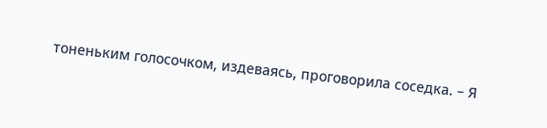тоненьким голосочком, издеваясь, проговорила соседка. – Я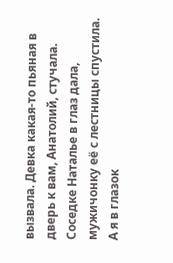вызвала. Девка какая-то пьяная в дверь к вам, Анатолий, стучала. Соседке Наталье в глаз дала, мужичонку её с лестницы спустила. А я в глазок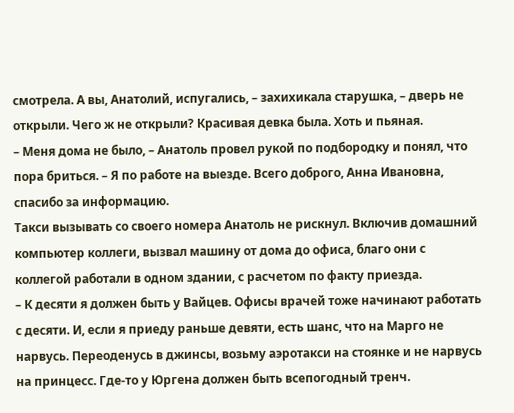смотрела. А вы, Анатолий, испугались, – захихикала старушка, – дверь не открыли. Чего ж не открыли? Красивая девка была. Хоть и пьяная.
– Меня дома не было, – Анатоль провел рукой по подбородку и понял, что пора бриться. – Я по работе на выезде. Всего доброго, Анна Ивановна, спасибо за информацию.
Такси вызывать со своего номера Анатоль не рискнул. Включив домашний компьютер коллеги, вызвал машину от дома до офиса, благо они с коллегой работали в одном здании, с расчетом по факту приезда.
– К десяти я должен быть у Вайцев. Офисы врачей тоже начинают работать с десяти. И, если я приеду раньше девяти, есть шанс, что на Марго не нарвусь. Переоденусь в джинсы, возьму аэротакси на стоянке и не нарвусь на принцесс. Где-то у Юргена должен быть всепогодный тренч.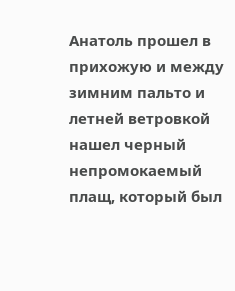Анатоль прошел в прихожую и между зимним пальто и летней ветровкой нашел черный непромокаемый плащ, который был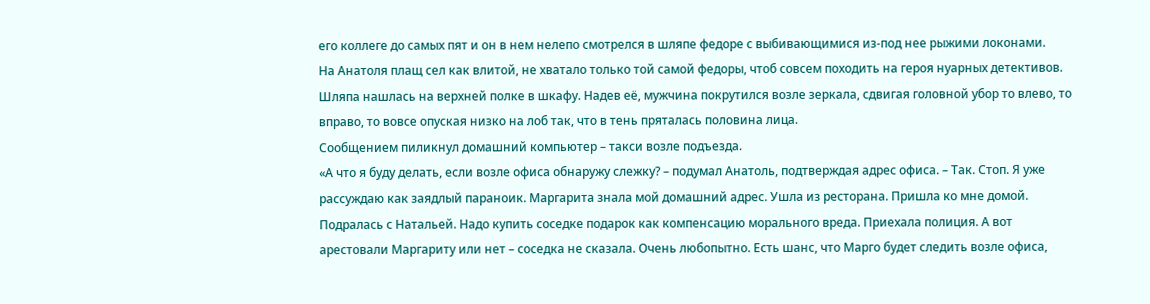его коллеге до самых пят и он в нем нелепо смотрелся в шляпе федоре с выбивающимися из-под нее рыжими локонами.
На Анатоля плащ сел как влитой, не хватало только той самой федоры, чтоб совсем походить на героя нуарных детективов. Шляпа нашлась на верхней полке в шкафу. Надев её, мужчина покрутился возле зеркала, сдвигая головной убор то влево, то вправо, то вовсе опуская низко на лоб так, что в тень пряталась половина лица.
Сообщением пиликнул домашний компьютер – такси возле подъезда.
«А что я буду делать, если возле офиса обнаружу слежку? – подумал Анатоль, подтверждая адрес офиса. – Так. Стоп. Я уже рассуждаю как заядлый параноик. Маргарита знала мой домашний адрес. Ушла из ресторана. Пришла ко мне домой. Подралась с Натальей. Надо купить соседке подарок как компенсацию морального вреда. Приехала полиция. А вот арестовали Маргариту или нет – соседка не сказала. Очень любопытно. Есть шанс, что Марго будет следить возле офиса,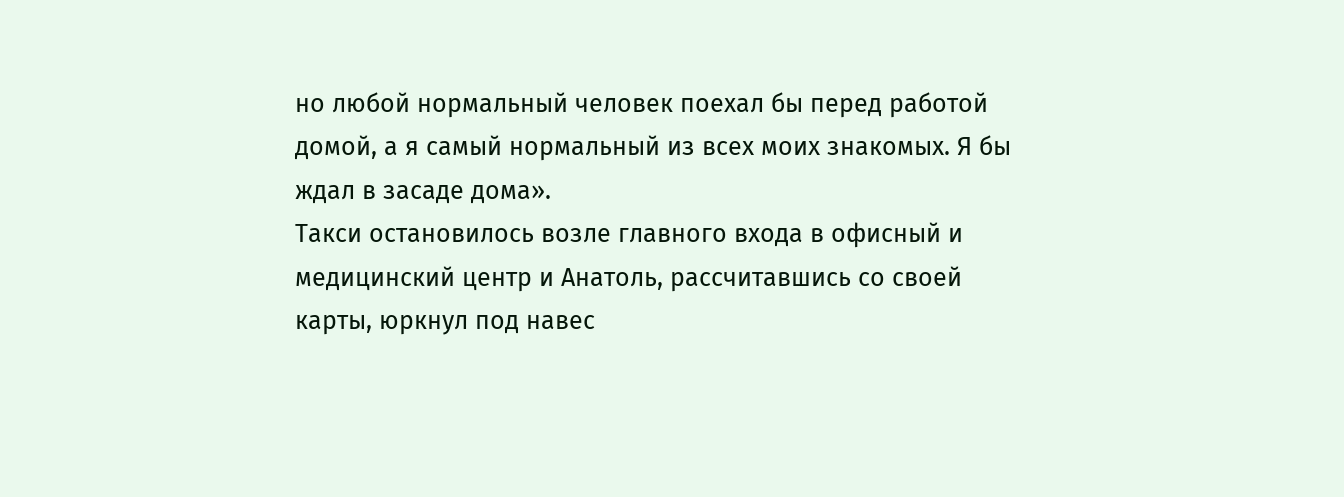но любой нормальный человек поехал бы перед работой домой, а я самый нормальный из всех моих знакомых. Я бы ждал в засаде дома».
Такси остановилось возле главного входа в офисный и медицинский центр и Анатоль, рассчитавшись со своей карты, юркнул под навес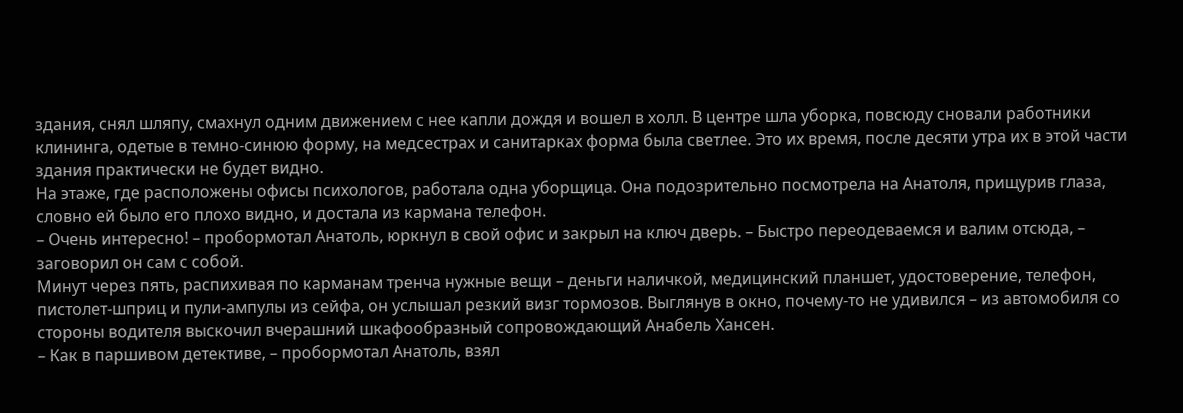здания, снял шляпу, смахнул одним движением с нее капли дождя и вошел в холл. В центре шла уборка, повсюду сновали работники клининга, одетые в темно-синюю форму, на медсестрах и санитарках форма была светлее. Это их время, после десяти утра их в этой части здания практически не будет видно.
На этаже, где расположены офисы психологов, работала одна уборщица. Она подозрительно посмотрела на Анатоля, прищурив глаза, словно ей было его плохо видно, и достала из кармана телефон.
– Очень интересно! – пробормотал Анатоль, юркнул в свой офис и закрыл на ключ дверь. – Быстро переодеваемся и валим отсюда, – заговорил он сам с собой.
Минут через пять, распихивая по карманам тренча нужные вещи – деньги наличкой, медицинский планшет, удостоверение, телефон, пистолет-шприц и пули-ампулы из сейфа, он услышал резкий визг тормозов. Выглянув в окно, почему-то не удивился – из автомобиля со стороны водителя выскочил вчерашний шкафообразный сопровождающий Анабель Хансен.
– Как в паршивом детективе, – пробормотал Анатоль, взял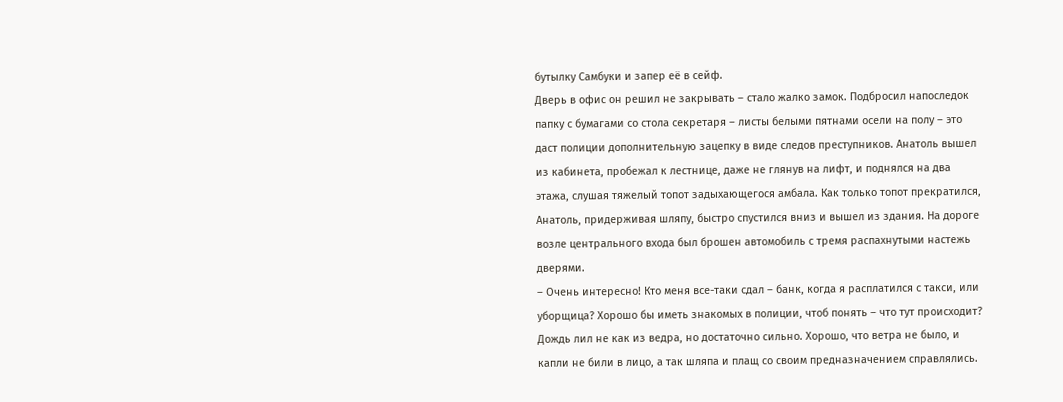бутылку Самбуки и запер её в сейф.
Дверь в офис он решил не закрывать – стало жалко замок. Подбросил напоследок папку с бумагами со стола секретаря – листы белыми пятнами осели на полу – это даст полиции дополнительную зацепку в виде следов преступников. Анатоль вышел из кабинета, пробежал к лестнице, даже не глянув на лифт, и поднялся на два этажа, слушая тяжелый топот задыхающегося амбала. Как только топот прекратился, Анатоль, придерживая шляпу, быстро спустился вниз и вышел из здания. На дороге возле центрального входа был брошен автомобиль с тремя распахнутыми настежь дверями.
– Очень интересно! Кто меня все-таки сдал – банк, когда я расплатился с такси, или уборщица? Хорошо бы иметь знакомых в полиции, чтоб понять – что тут происходит?
Дождь лил не как из ведра, но достаточно сильно. Хорошо, что ветра не было, и капли не били в лицо, а так шляпа и плащ со своим предназначением справлялись.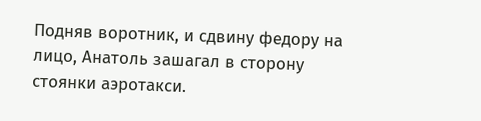Подняв воротник, и сдвину федору на лицо, Анатоль зашагал в сторону стоянки аэротакси.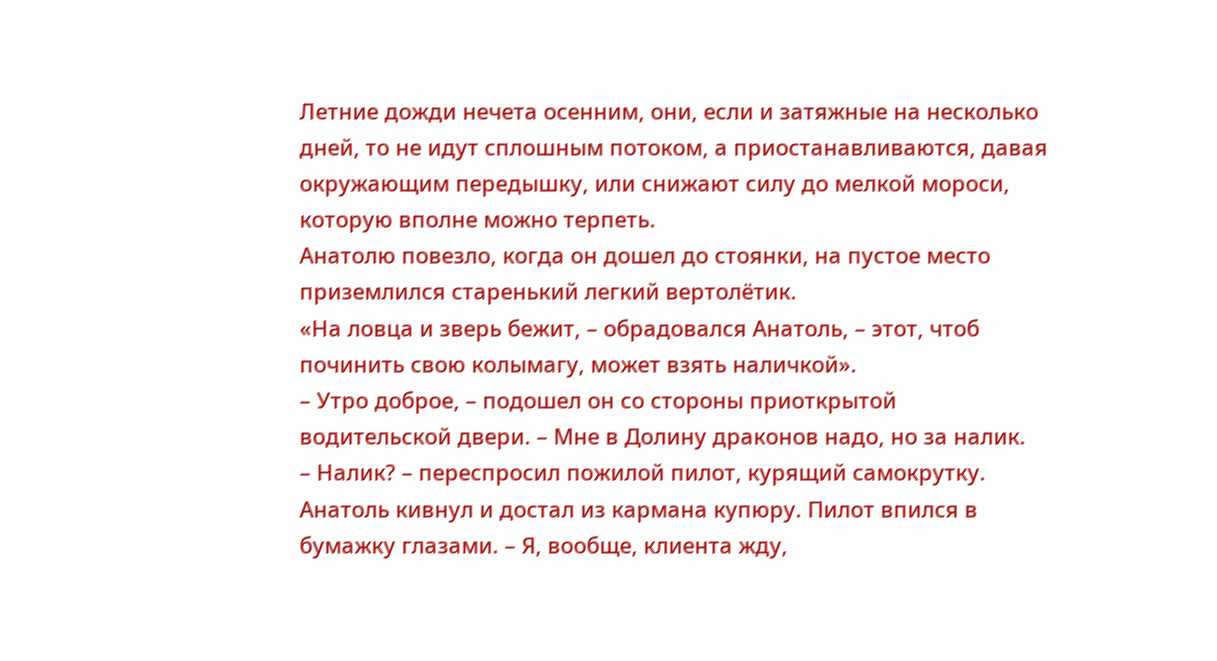Летние дожди нечета осенним, они, если и затяжные на несколько дней, то не идут сплошным потоком, а приостанавливаются, давая окружающим передышку, или снижают силу до мелкой мороси, которую вполне можно терпеть.
Анатолю повезло, когда он дошел до стоянки, на пустое место приземлился старенький легкий вертолётик.
«На ловца и зверь бежит, – обрадовался Анатоль, – этот, чтоб починить свою колымагу, может взять наличкой».
– Утро доброе, – подошел он со стороны приоткрытой водительской двери. – Мне в Долину драконов надо, но за налик.
– Налик? – переспросил пожилой пилот, курящий самокрутку. Анатоль кивнул и достал из кармана купюру. Пилот впился в бумажку глазами. – Я, вообще, клиента жду,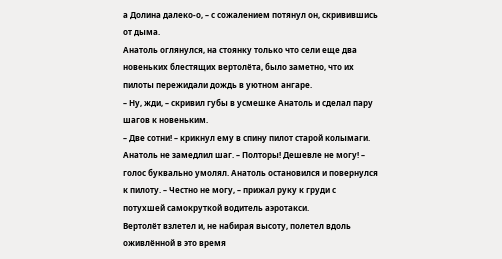а Долина далеко-о, – с сожалением потянул он, скривившись от дыма.
Анатоль оглянулся, на стоянку только что сели еще два новеньких блестящих вертолёта, было заметно, что их пилоты пережидали дождь в уютном ангаре.
– Ну, жди, – скривил губы в усмешке Анатоль и сделал пару шагов к новеньким.
– Две сотни! – крикнул ему в спину пилот старой колымаги. Анатоль не замедлил шаг. – Полторы! Дешевле не могу! – голос буквально умолял. Анатоль остановился и повернулся к пилоту. – Честно не могу, – прижал руку к груди с потухшей самокруткой водитель аэротакси.
Вертолёт взлетел и, не набирая высоту, полетел вдоль оживлённой в это время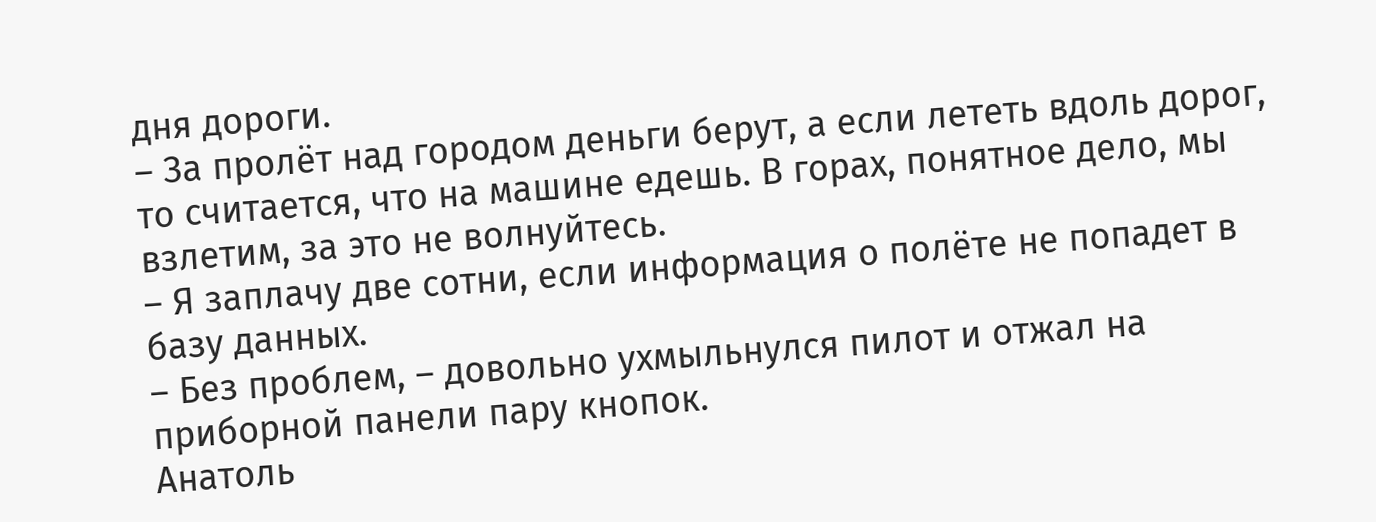дня дороги.
– За пролёт над городом деньги берут, а если лететь вдоль дорог, то считается, что на машине едешь. В горах, понятное дело, мы взлетим, за это не волнуйтесь.
– Я заплачу две сотни, если информация о полёте не попадет в базу данных.
– Без проблем, – довольно ухмыльнулся пилот и отжал на приборной панели пару кнопок.
Анатоль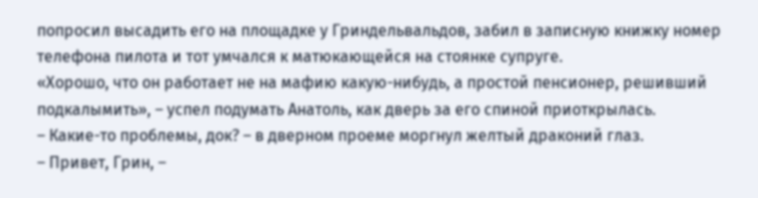попросил высадить его на площадке у Гриндельвальдов, забил в записную книжку номер телефона пилота и тот умчался к матюкающейся на стоянке супруге.
«Хорошо, что он работает не на мафию какую-нибудь, а простой пенсионер, решивший подкалымить», – успел подумать Анатоль, как дверь за его спиной приоткрылась.
– Какие-то проблемы, док? – в дверном проеме моргнул желтый драконий глаз.
– Привет, Грин, –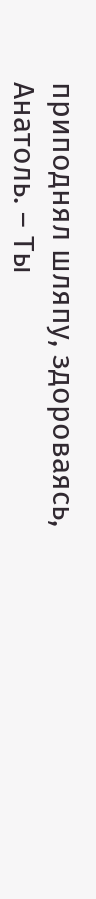приподнял шляпу, здороваясь, Анатоль. – Ты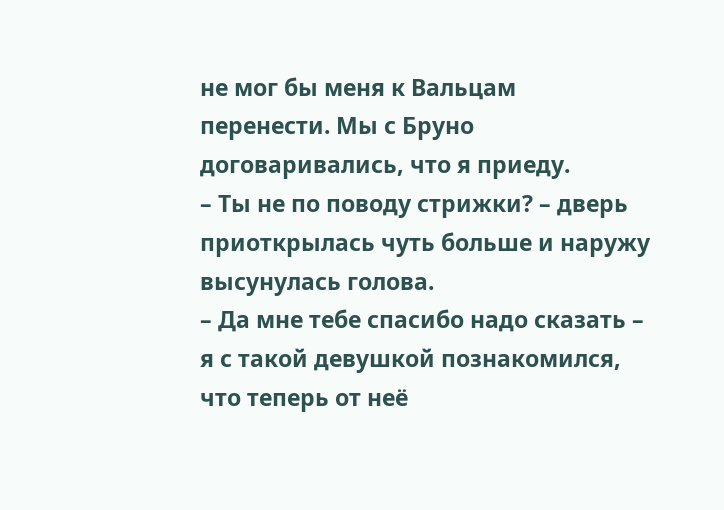не мог бы меня к Вальцам перенести. Мы с Бруно договаривались, что я приеду.
– Ты не по поводу стрижки? – дверь приоткрылась чуть больше и наружу высунулась голова.
– Да мне тебе спасибо надо сказать – я с такой девушкой познакомился, что теперь от неё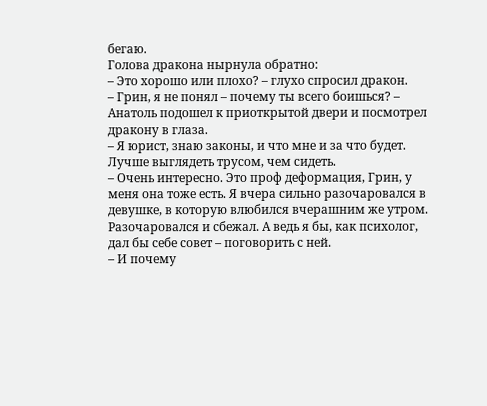бегаю.
Голова дракона нырнула обратно:
– Это хорошо или плохо? – глухо спросил дракон.
– Грин, я не понял – почему ты всего боишься? – Анатоль подошел к приоткрытой двери и посмотрел дракону в глаза.
– Я юрист, знаю законы, и что мне и за что будет. Лучше выглядеть трусом, чем сидеть.
– Очень интересно. Это проф деформация, Грин, у меня она тоже есть. Я вчера сильно разочаровался в девушке, в которую влюбился вчерашним же утром. Разочаровался и сбежал. А ведь я бы, как психолог, дал бы себе совет – поговорить с ней.
– И почему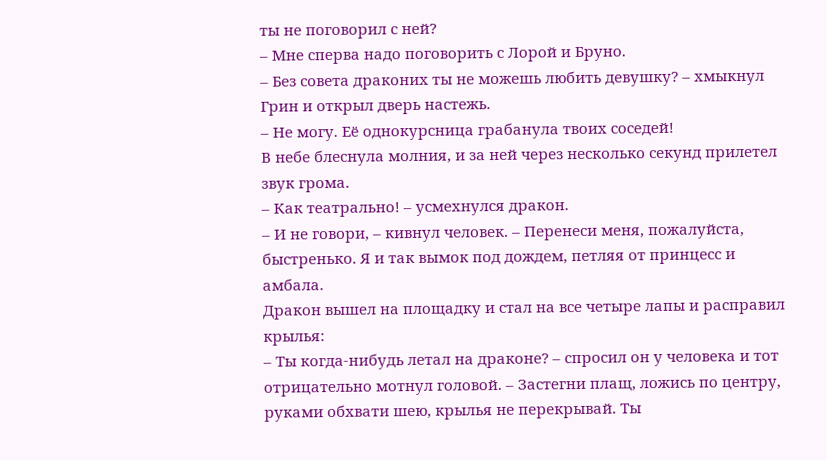ты не поговорил с ней?
– Мне сперва надо поговорить с Лорой и Бруно.
– Без совета драконих ты не можешь любить девушку? – хмыкнул Грин и открыл дверь настежь.
– Не могу. Её однокурсница грабанула твоих соседей!
В небе блеснула молния, и за ней через несколько секунд прилетел звук грома.
– Как театрально! – усмехнулся дракон.
– И не говори, – кивнул человек. – Перенеси меня, пожалуйста, быстренько. Я и так вымок под дождем, петляя от принцесс и амбала.
Дракон вышел на площадку и стал на все четыре лапы и расправил крылья:
– Ты когда-нибудь летал на драконе? – спросил он у человека и тот отрицательно мотнул головой. – Застегни плащ, ложись по центру, руками обхвати шею, крылья не перекрывай. Ты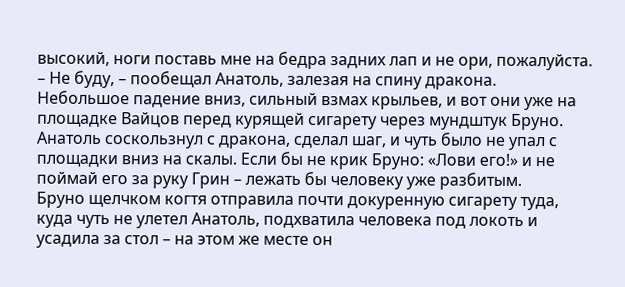высокий, ноги поставь мне на бедра задних лап и не ори, пожалуйста.
– Не буду, – пообещал Анатоль, залезая на спину дракона.
Небольшое падение вниз, сильный взмах крыльев, и вот они уже на площадке Вайцов перед курящей сигарету через мундштук Бруно.
Анатоль соскользнул с дракона, сделал шаг, и чуть было не упал с площадки вниз на скалы. Если бы не крик Бруно: «Лови его!» и не поймай его за руку Грин – лежать бы человеку уже разбитым.
Бруно щелчком когтя отправила почти докуренную сигарету туда, куда чуть не улетел Анатоль, подхватила человека под локоть и усадила за стол – на этом же месте он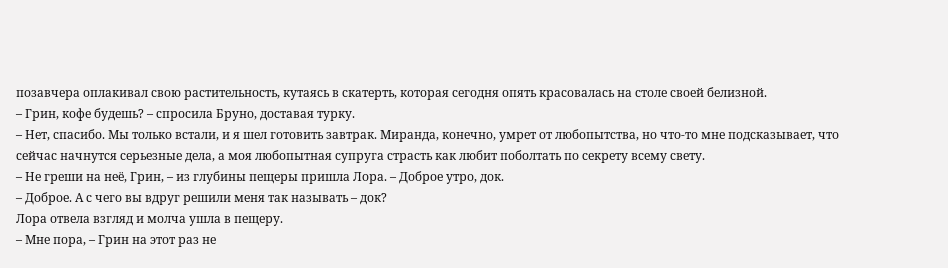позавчера оплакивал свою растительность, кутаясь в скатерть, которая сегодня опять красовалась на столе своей белизной.
– Грин, кофе будешь? – спросила Бруно, доставая турку.
– Нет, спасибо. Мы только встали, и я шел готовить завтрак. Миранда, конечно, умрет от любопытства, но что-то мне подсказывает, что сейчас начнутся серьезные дела, а моя любопытная супруга страсть как любит поболтать по секрету всему свету.
– Не греши на неё, Грин, – из глубины пещеры пришла Лора. – Доброе утро, док.
– Доброе. А с чего вы вдруг решили меня так называть – док?
Лора отвела взгляд и молча ушла в пещеру.
– Мне пора, – Грин на этот раз не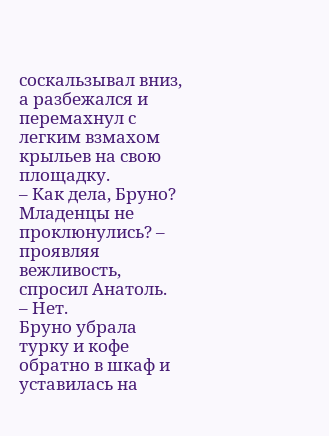соскальзывал вниз, а разбежался и перемахнул с легким взмахом крыльев на свою площадку.
– Как дела, Бруно? Младенцы не проклюнулись? – проявляя вежливость, спросил Анатоль.
– Нет.
Бруно убрала турку и кофе обратно в шкаф и уставилась на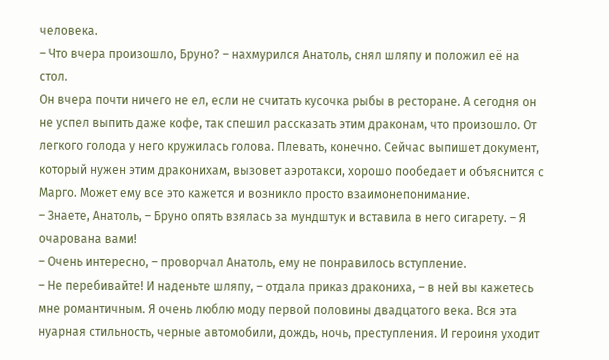человека.
– Что вчера произошло, Бруно? – нахмурился Анатоль, снял шляпу и положил её на стол.
Он вчера почти ничего не ел, если не считать кусочка рыбы в ресторане. А сегодня он не успел выпить даже кофе, так спешил рассказать этим драконам, что произошло. От легкого голода у него кружилась голова. Плевать, конечно. Сейчас выпишет документ, который нужен этим драконихам, вызовет аэротакси, хорошо пообедает и объяснится с Марго. Может ему все это кажется и возникло просто взаимонепонимание.
– Знаете, Анатоль, – Бруно опять взялась за мундштук и вставила в него сигарету. – Я очарована вами!
– Очень интересно, – проворчал Анатоль, ему не понравилось вступление.
– Не перебивайте! И наденьте шляпу, – отдала приказ дракониха, – в ней вы кажетесь мне романтичным. Я очень люблю моду первой половины двадцатого века. Вся эта нуарная стильность, черные автомобили, дождь, ночь, преступления. И героиня уходит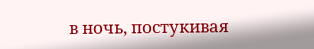в ночь, постукивая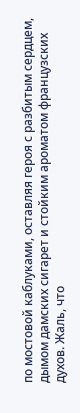по мостовой каблуками, оставляя героя с разбитым сердцем, дымом дамских сигарет и стойким ароматом французских духов. Жаль, что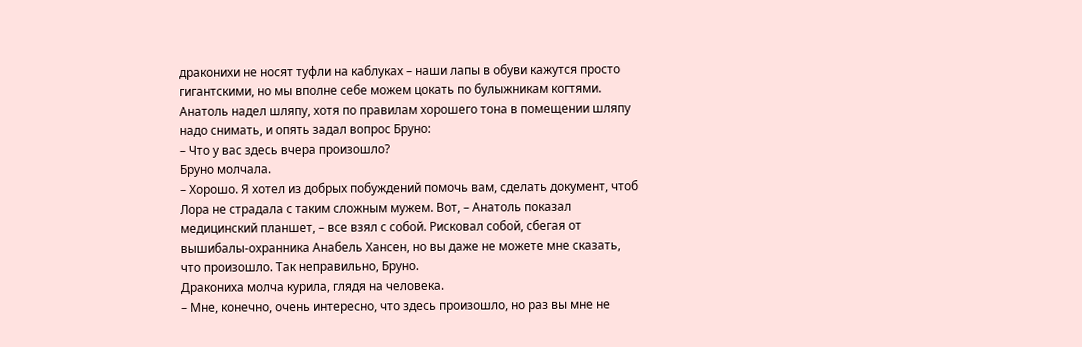драконихи не носят туфли на каблуках – наши лапы в обуви кажутся просто гигантскими, но мы вполне себе можем цокать по булыжникам когтями.
Анатоль надел шляпу, хотя по правилам хорошего тона в помещении шляпу надо снимать, и опять задал вопрос Бруно:
– Что у вас здесь вчера произошло?
Бруно молчала.
– Хорошо. Я хотел из добрых побуждений помочь вам, сделать документ, чтоб Лора не страдала с таким сложным мужем. Вот, – Анатоль показал медицинский планшет, – все взял с собой. Рисковал собой, сбегая от вышибалы-охранника Анабель Хансен, но вы даже не можете мне сказать, что произошло. Так неправильно, Бруно.
Дракониха молча курила, глядя на человека.
– Мне, конечно, очень интересно, что здесь произошло, но раз вы мне не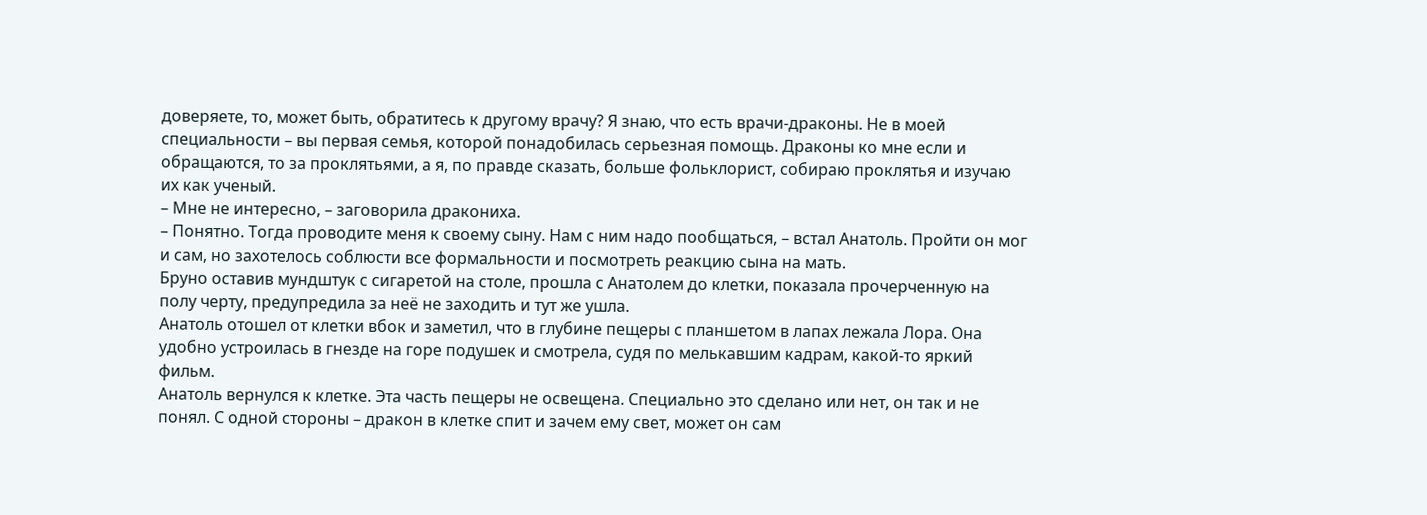доверяете, то, может быть, обратитесь к другому врачу? Я знаю, что есть врачи-драконы. Не в моей специальности – вы первая семья, которой понадобилась серьезная помощь. Драконы ко мне если и обращаются, то за проклятьями, а я, по правде сказать, больше фольклорист, собираю проклятья и изучаю их как ученый.
– Мне не интересно, – заговорила дракониха.
– Понятно. Тогда проводите меня к своему сыну. Нам с ним надо пообщаться, – встал Анатоль. Пройти он мог и сам, но захотелось соблюсти все формальности и посмотреть реакцию сына на мать.
Бруно оставив мундштук с сигаретой на столе, прошла с Анатолем до клетки, показала прочерченную на полу черту, предупредила за неё не заходить и тут же ушла.
Анатоль отошел от клетки вбок и заметил, что в глубине пещеры с планшетом в лапах лежала Лора. Она удобно устроилась в гнезде на горе подушек и смотрела, судя по мелькавшим кадрам, какой-то яркий фильм.
Анатоль вернулся к клетке. Эта часть пещеры не освещена. Специально это сделано или нет, он так и не понял. С одной стороны – дракон в клетке спит и зачем ему свет, может он сам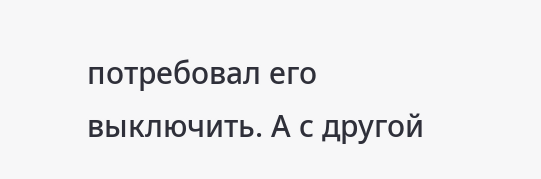потребовал его выключить. А с другой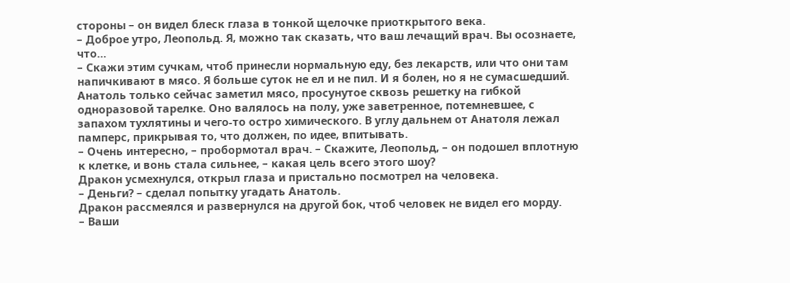стороны – он видел блеск глаза в тонкой щелочке приоткрытого века.
– Доброе утро, Леопольд. Я, можно так сказать, что ваш лечащий врач. Вы осознаете, что…
– Скажи этим сучкам, чтоб принесли нормальную еду, без лекарств, или что они там напичкивают в мясо. Я больше суток не ел и не пил. И я болен, но я не сумасшедший.
Анатоль только сейчас заметил мясо, просунутое сквозь решетку на гибкой одноразовой тарелке. Оно валялось на полу, уже заветренное, потемневшее, с запахом тухлятины и чего-то остро химического. В углу дальнем от Анатоля лежал памперс, прикрывая то, что должен, по идее, впитывать.
– Очень интересно, – пробормотал врач. – Скажите, Леопольд, – он подошел вплотную к клетке, и вонь стала сильнее, – какая цель всего этого шоу?
Дракон усмехнулся, открыл глаза и пристально посмотрел на человека.
– Деньги? – сделал попытку угадать Анатоль.
Дракон рассмеялся и развернулся на другой бок, чтоб человек не видел его морду.
– Ваши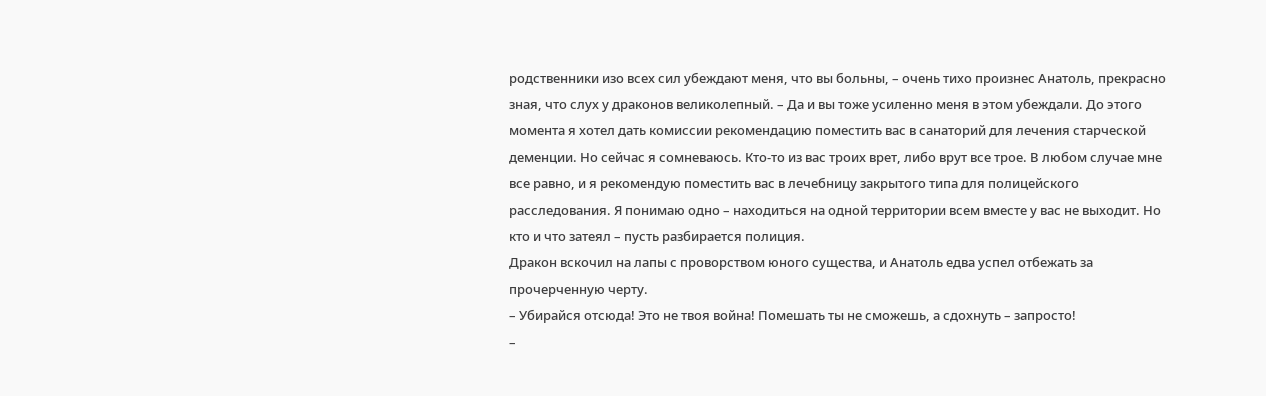родственники изо всех сил убеждают меня, что вы больны, – очень тихо произнес Анатоль, прекрасно зная, что слух у драконов великолепный. – Да и вы тоже усиленно меня в этом убеждали. До этого момента я хотел дать комиссии рекомендацию поместить вас в санаторий для лечения старческой деменции. Но сейчас я сомневаюсь. Кто-то из вас троих врет, либо врут все трое. В любом случае мне все равно, и я рекомендую поместить вас в лечебницу закрытого типа для полицейского расследования. Я понимаю одно – находиться на одной территории всем вместе у вас не выходит. Но кто и что затеял – пусть разбирается полиция.
Дракон вскочил на лапы с проворством юного существа, и Анатоль едва успел отбежать за прочерченную черту.
– Убирайся отсюда! Это не твоя война! Помешать ты не сможешь, а сдохнуть – запросто!
–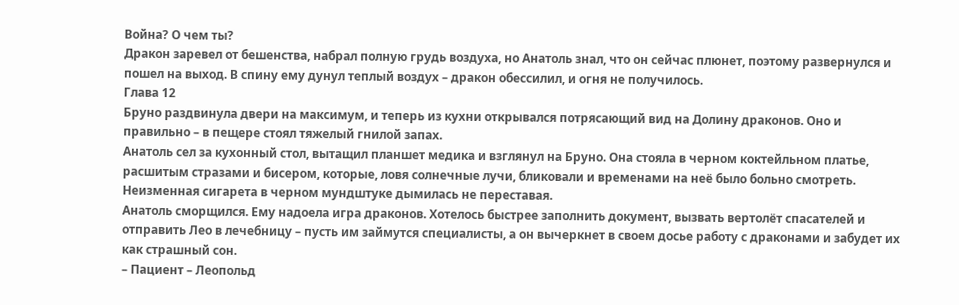Война? О чем ты?
Дракон заревел от бешенства, набрал полную грудь воздуха, но Анатоль знал, что он сейчас плюнет, поэтому развернулся и пошел на выход. В спину ему дунул теплый воздух – дракон обессилил, и огня не получилось.
Глава 12
Бруно раздвинула двери на максимум, и теперь из кухни открывался потрясающий вид на Долину драконов. Оно и правильно – в пещере стоял тяжелый гнилой запах.
Анатоль сел за кухонный стол, вытащил планшет медика и взглянул на Бруно. Она стояла в черном коктейльном платье, расшитым стразами и бисером, которые, ловя солнечные лучи, бликовали и временами на неё было больно смотреть. Неизменная сигарета в черном мундштуке дымилась не переставая.
Анатоль сморщился. Ему надоела игра драконов. Хотелось быстрее заполнить документ, вызвать вертолёт спасателей и отправить Лео в лечебницу – пусть им займутся специалисты, а он вычеркнет в своем досье работу с драконами и забудет их как страшный сон.
– Пациент – Леопольд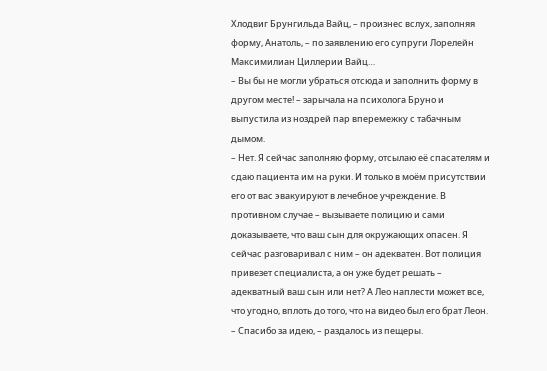Хлодвиг Брунгильда Вайц, – произнес вслух, заполняя форму, Анатоль, – по заявлению его супруги Лорелейн Максимилиан Циллерии Вайц…
– Вы бы не могли убраться отсюда и заполнить форму в другом месте! – зарычала на психолога Бруно и выпустила из ноздрей пар вперемежку с табачным дымом.
– Нет. Я сейчас заполняю форму, отсылаю её спасателям и сдаю пациента им на руки. И только в моём присутствии его от вас эвакуируют в лечебное учреждение. В противном случае – вызываете полицию и сами доказываете, что ваш сын для окружающих опасен. Я сейчас разговаривал с ним – он адекватен. Вот полиция привезет специалиста, а он уже будет решать – адекватный ваш сын или нет? А Лео наплести может все, что угодно, вплоть до того, что на видео был его брат Леон.
– Спасибо за идею, – раздалось из пещеры.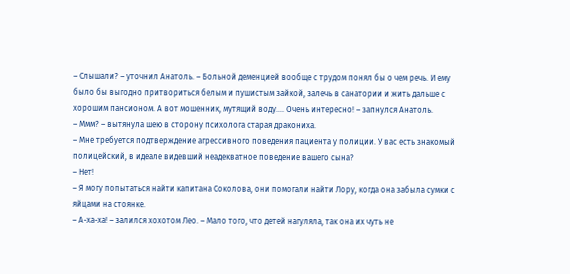– Слышали? – уточнил Анатоль. – Больной деменцией вообще с трудом понял бы о чем речь. И ему было бы выгодно притвориться белым и пушистым зайкой, залечь в санатории и жить дальше с хорошим пансионом. А вот мошенник, мутящий воду…. Очень интересно! – запнулся Анатоль.
– Ммм? – вытянула шею в сторону психолога старая дракониха.
– Мне требуется подтверждение агрессивного поведения пациента у полиции. У вас есть знакомый полицейский, в идеале видевший неадекватное поведение вашего сына?
– Нет!
– Я могу попытаться найти капитана Соколова, они помогали найти Лору, когда она забыла сумки с яйцами на стоянке.
– А-ха-ха! – залился хохотом Лео. – Мало того, что детей нагуляла, так она их чуть не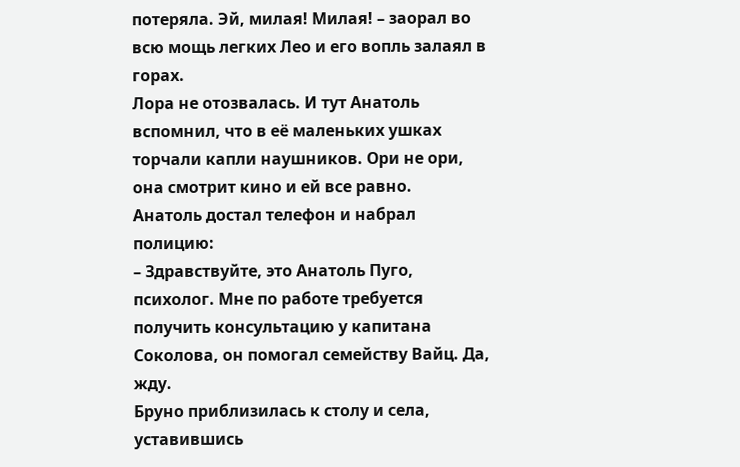потеряла. Эй, милая! Милая! – заорал во всю мощь легких Лео и его вопль залаял в горах.
Лора не отозвалась. И тут Анатоль вспомнил, что в её маленьких ушках торчали капли наушников. Ори не ори, она смотрит кино и ей все равно.
Анатоль достал телефон и набрал полицию:
– Здравствуйте, это Анатоль Пуго, психолог. Мне по работе требуется получить консультацию у капитана Соколова, он помогал семейству Вайц. Да, жду.
Бруно приблизилась к столу и села, уставившись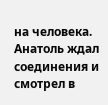на человека. Анатоль ждал соединения и смотрел в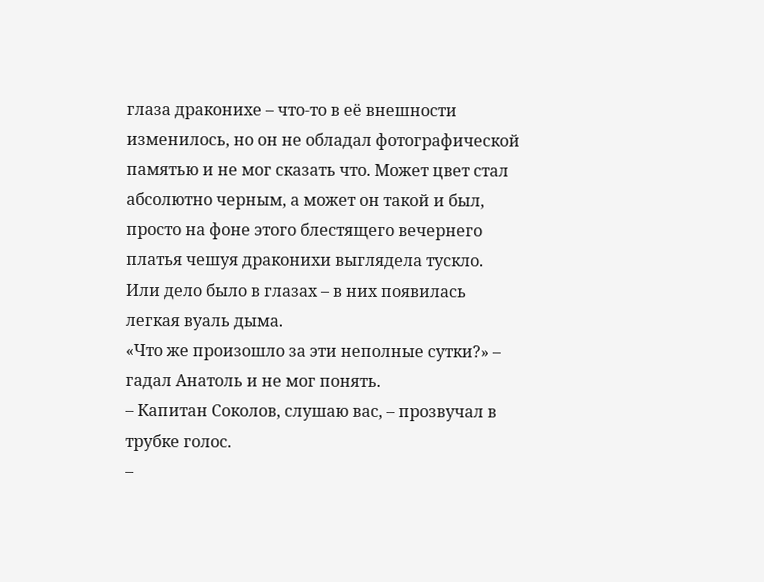глаза драконихе – что-то в её внешности изменилось, но он не обладал фотографической памятью и не мог сказать что. Может цвет стал абсолютно черным, а может он такой и был, просто на фоне этого блестящего вечернего платья чешуя драконихи выглядела тускло. Или дело было в глазах – в них появилась легкая вуаль дыма.
«Что же произошло за эти неполные сутки?» – гадал Анатоль и не мог понять.
– Капитан Соколов, слушаю вас, – прозвучал в трубке голос.
–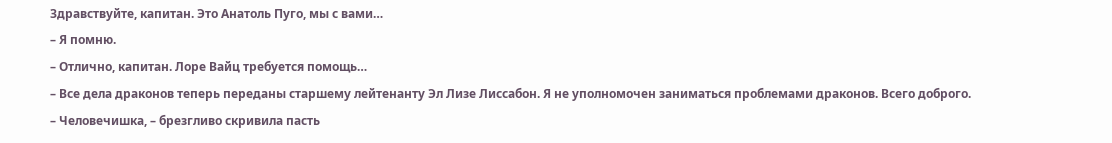Здравствуйте, капитан. Это Анатоль Пуго, мы с вами…
– Я помню.
– Отлично, капитан. Лоре Вайц требуется помощь…
– Все дела драконов теперь переданы старшему лейтенанту Эл Лизе Лиссабон. Я не уполномочен заниматься проблемами драконов. Всего доброго.
– Человечишка, – брезгливо скривила пасть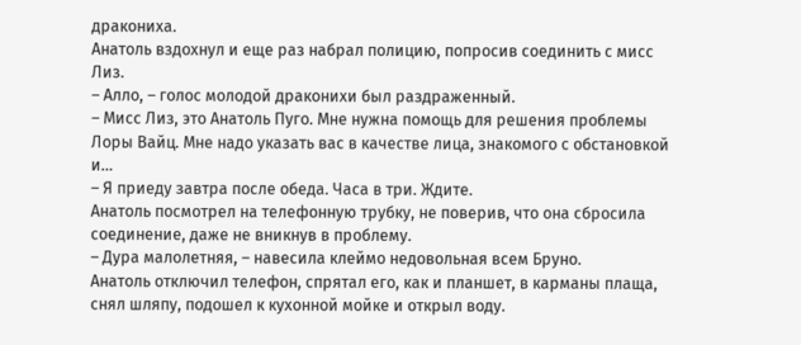дракониха.
Анатоль вздохнул и еще раз набрал полицию, попросив соединить с мисс Лиз.
– Алло, – голос молодой драконихи был раздраженный.
– Мисс Лиз, это Анатоль Пуго. Мне нужна помощь для решения проблемы Лоры Вайц. Мне надо указать вас в качестве лица, знакомого с обстановкой и…
– Я приеду завтра после обеда. Часа в три. Ждите.
Анатоль посмотрел на телефонную трубку, не поверив, что она сбросила соединение, даже не вникнув в проблему.
– Дура малолетняя, – навесила клеймо недовольная всем Бруно.
Анатоль отключил телефон, спрятал его, как и планшет, в карманы плаща, снял шляпу, подошел к кухонной мойке и открыл воду.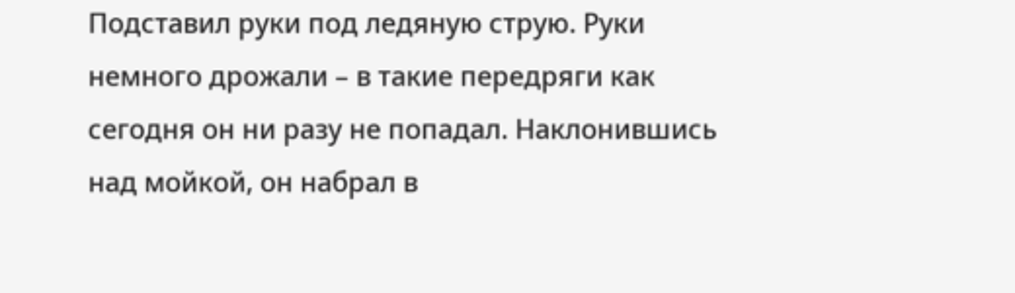Подставил руки под ледяную струю. Руки немного дрожали – в такие передряги как сегодня он ни разу не попадал. Наклонившись над мойкой, он набрал в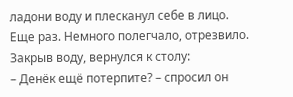ладони воду и плесканул себе в лицо. Еще раз. Немного полегчало, отрезвило. Закрыв воду, вернулся к столу:
– Денёк ещё потерпите? – спросил он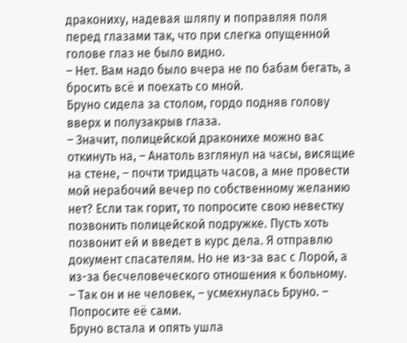дракониху, надевая шляпу и поправляя поля перед глазами так, что при слегка опущенной голове глаз не было видно.
– Нет. Вам надо было вчера не по бабам бегать, а бросить всё и поехать со мной.
Бруно сидела за столом, гордо подняв голову вверх и полузакрыв глаза.
– Значит, полицейской драконихе можно вас откинуть на, – Анатоль взглянул на часы, висящие на стене, – почти тридцать часов, а мне провести мой нерабочий вечер по собственному желанию нет? Если так горит, то попросите свою невестку позвонить полицейской подружке. Пусть хоть позвонит ей и введет в курс дела. Я отправлю документ спасателям. Но не из-за вас с Лорой, а из-за бесчеловеческого отношения к больному.
– Так он и не человек, – усмехнулась Бруно. – Попросите её сами.
Бруно встала и опять ушла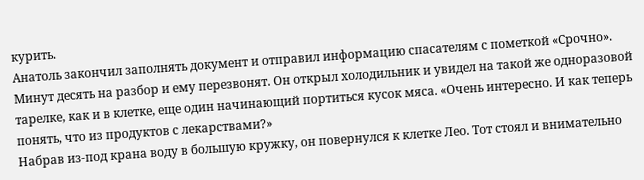курить.
Анатоль закончил заполнять документ и отправил информацию спасателям с пометкой «Срочно». Минут десять на разбор и ему перезвонят. Он открыл холодильник и увидел на такой же одноразовой тарелке, как и в клетке, еще один начинающий портиться кусок мяса. «Очень интересно. И как теперь понять, что из продуктов с лекарствами?»
Набрав из-под крана воду в большую кружку, он повернулся к клетке Лео. Тот стоял и внимательно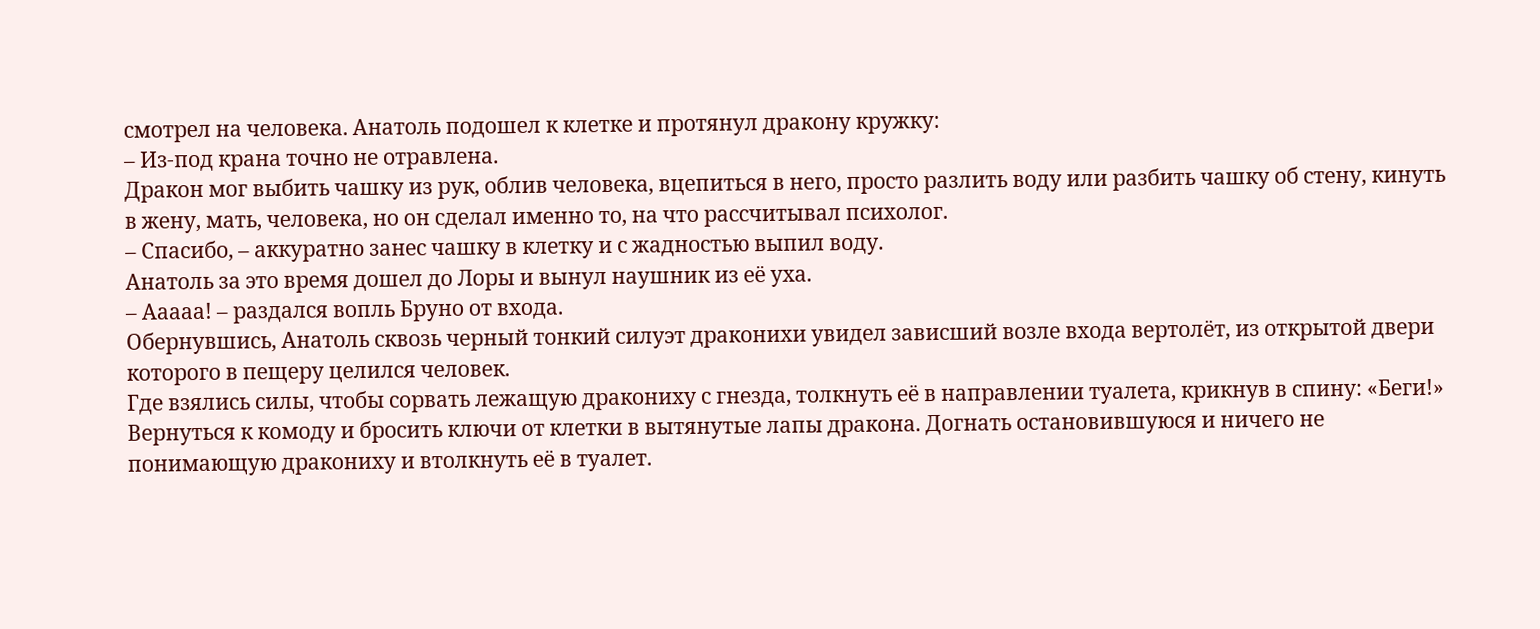смотрел на человека. Анатоль подошел к клетке и протянул дракону кружку:
– Из-под крана точно не отравлена.
Дракон мог выбить чашку из рук, облив человека, вцепиться в него, просто разлить воду или разбить чашку об стену, кинуть в жену, мать, человека, но он сделал именно то, на что рассчитывал психолог.
– Спасибо, – аккуратно занес чашку в клетку и с жадностью выпил воду.
Анатоль за это время дошел до Лоры и вынул наушник из её уха.
– Ааааа! – раздался вопль Бруно от входа.
Обернувшись, Анатоль сквозь черный тонкий силуэт драконихи увидел зависший возле входа вертолёт, из открытой двери которого в пещеру целился человек.
Где взялись силы, чтобы сорвать лежащую дракониху с гнезда, толкнуть её в направлении туалета, крикнув в спину: «Беги!» Вернуться к комоду и бросить ключи от клетки в вытянутые лапы дракона. Догнать остановившуюся и ничего не понимающую дракониху и втолкнуть её в туалет.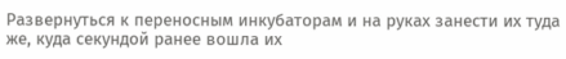Развернуться к переносным инкубаторам и на руках занести их туда же, куда секундой ранее вошла их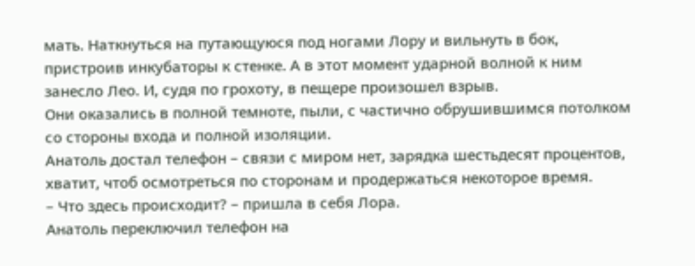мать. Наткнуться на путающуюся под ногами Лору и вильнуть в бок, пристроив инкубаторы к стенке. А в этот момент ударной волной к ним занесло Лео. И, судя по грохоту, в пещере произошел взрыв.
Они оказались в полной темноте, пыли, с частично обрушившимся потолком со стороны входа и полной изоляции.
Анатоль достал телефон – связи с миром нет, зарядка шестьдесят процентов, хватит, чтоб осмотреться по сторонам и продержаться некоторое время.
– Что здесь происходит? – пришла в себя Лора.
Анатоль переключил телефон на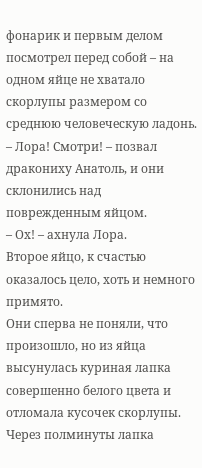фонарик и первым делом посмотрел перед собой – на одном яйце не хватало скорлупы размером со среднюю человеческую ладонь.
– Лора! Смотри! – позвал дракониху Анатоль, и они склонились над поврежденным яйцом.
– Ох! – ахнула Лора.
Второе яйцо, к счастью оказалось цело, хоть и немного примято.
Они сперва не поняли, что произошло, но из яйца высунулась куриная лапка совершенно белого цвета и отломала кусочек скорлупы. Через полминуты лапка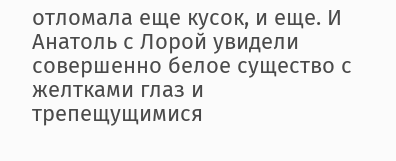отломала еще кусок, и еще. И Анатоль с Лорой увидели совершенно белое существо с желтками глаз и трепещущимися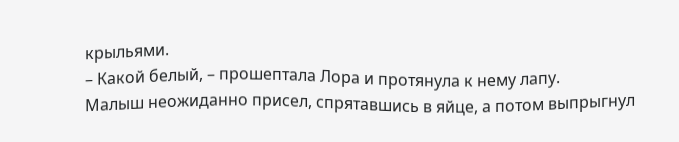крыльями.
– Какой белый, – прошептала Лора и протянула к нему лапу.
Малыш неожиданно присел, спрятавшись в яйце, а потом выпрыгнул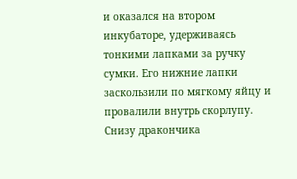и оказался на втором инкубаторе, удерживаясь тонкими лапками за ручку сумки. Его нижние лапки заскользили по мягкому яйцу и провалили внутрь скорлупу. Снизу дракончика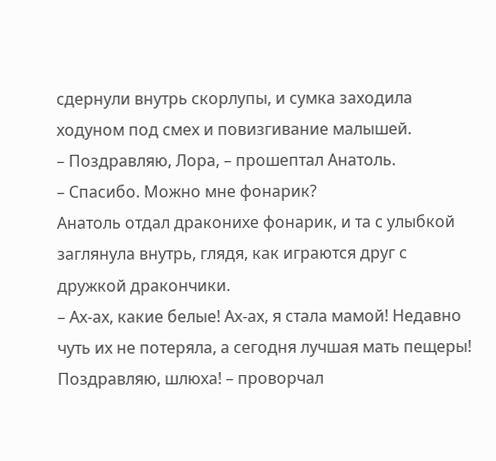сдернули внутрь скорлупы, и сумка заходила ходуном под смех и повизгивание малышей.
– Поздравляю, Лора, – прошептал Анатоль.
– Спасибо. Можно мне фонарик?
Анатоль отдал драконихе фонарик, и та с улыбкой заглянула внутрь, глядя, как играются друг с дружкой дракончики.
– Ах-ах, какие белые! Ах-ах, я стала мамой! Недавно чуть их не потеряла, а сегодня лучшая мать пещеры! Поздравляю, шлюха! – проворчал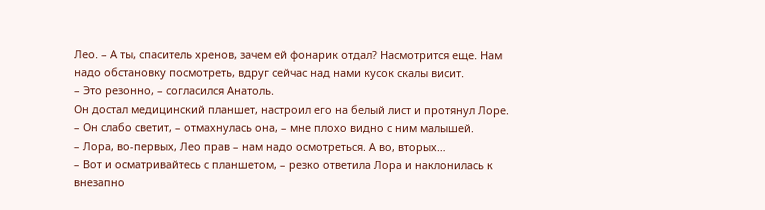Лео. – А ты, спаситель хренов, зачем ей фонарик отдал? Насмотрится еще. Нам надо обстановку посмотреть, вдруг сейчас над нами кусок скалы висит.
– Это резонно, – согласился Анатоль.
Он достал медицинский планшет, настроил его на белый лист и протянул Лоре.
– Он слабо светит, – отмахнулась она, – мне плохо видно с ним малышей.
– Лора, во-первых, Лео прав – нам надо осмотреться. А во, вторых…
– Вот и осматривайтесь с планшетом, – резко ответила Лора и наклонилась к внезапно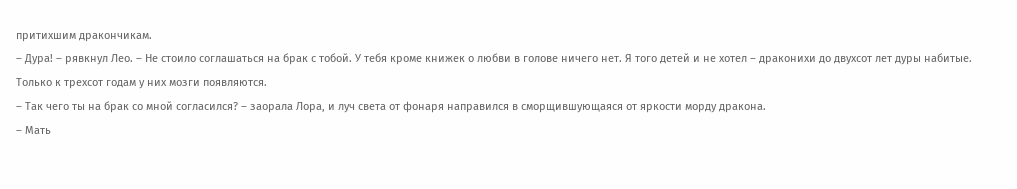притихшим дракончикам.
– Дура! – рявкнул Лео. – Не стоило соглашаться на брак с тобой. У тебя кроме книжек о любви в голове ничего нет. Я того детей и не хотел – драконихи до двухсот лет дуры набитые. Только к трехсот годам у них мозги появляются.
– Так чего ты на брак со мной согласился? – заорала Лора, и луч света от фонаря направился в сморщившующаяся от яркости морду дракона.
– Мать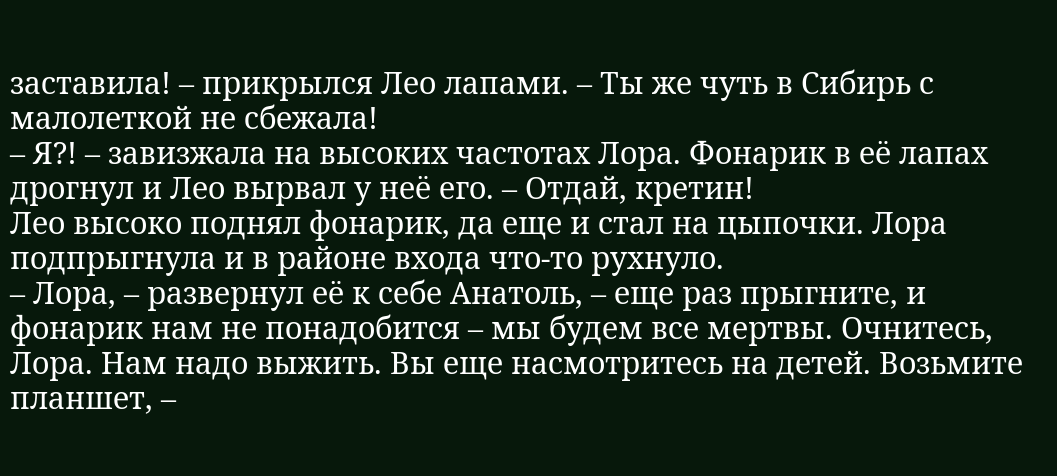заставила! – прикрылся Лео лапами. – Ты же чуть в Сибирь с малолеткой не сбежала!
– Я?! – завизжала на высоких частотах Лора. Фонарик в её лапах дрогнул и Лео вырвал у неё его. – Отдай, кретин!
Лео высоко поднял фонарик, да еще и стал на цыпочки. Лора подпрыгнула и в районе входа что-то рухнуло.
– Лора, – развернул её к себе Анатоль, – еще раз прыгните, и фонарик нам не понадобится – мы будем все мертвы. Очнитесь, Лора. Нам надо выжить. Вы еще насмотритесь на детей. Возьмите планшет, –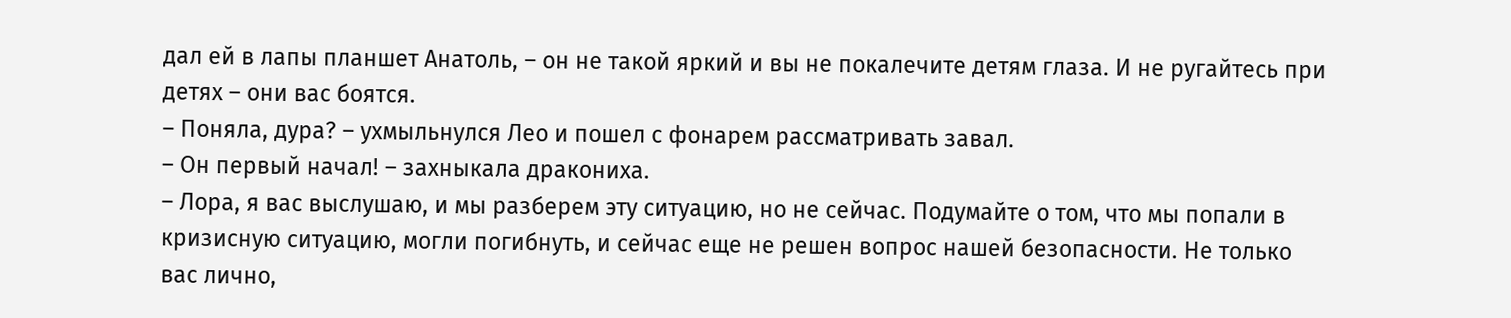дал ей в лапы планшет Анатоль, – он не такой яркий и вы не покалечите детям глаза. И не ругайтесь при детях – они вас боятся.
– Поняла, дура? – ухмыльнулся Лео и пошел с фонарем рассматривать завал.
– Он первый начал! – захныкала дракониха.
– Лора, я вас выслушаю, и мы разберем эту ситуацию, но не сейчас. Подумайте о том, что мы попали в кризисную ситуацию, могли погибнуть, и сейчас еще не решен вопрос нашей безопасности. Не только вас лично,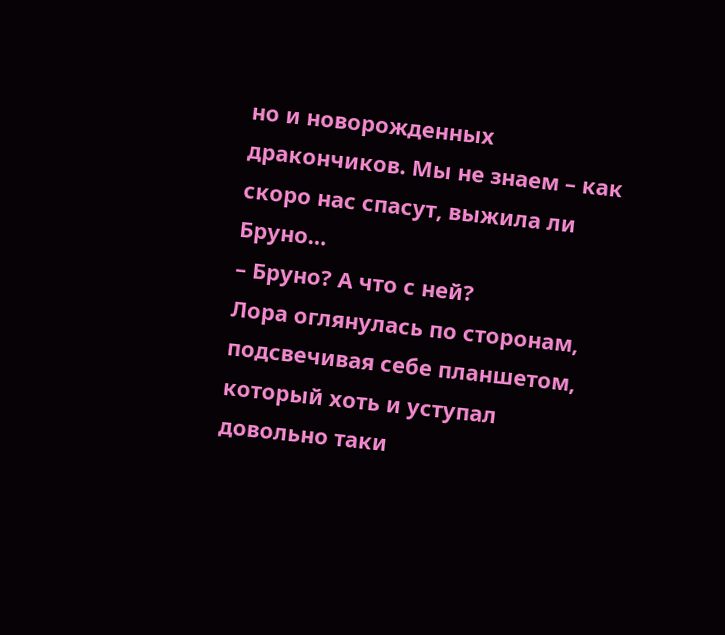но и новорожденных дракончиков. Мы не знаем – как скоро нас спасут, выжила ли Бруно…
– Бруно? А что с ней?
Лора оглянулась по сторонам, подсвечивая себе планшетом, который хоть и уступал довольно таки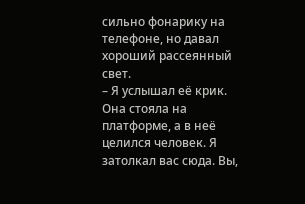сильно фонарику на телефоне, но давал хороший рассеянный свет.
– Я услышал её крик. Она стояла на платформе, а в неё целился человек. Я затолкал вас сюда. Вы,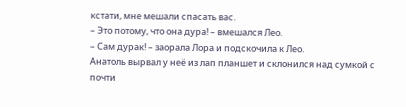кстати, мне мешали спасать вас.
– Это потому, что она дура! – вмешался Лео.
– Сам дурак! – заорала Лора и подскочила к Лео.
Анатоль вырвал у неё из лап планшет и склонился над сумкой с почти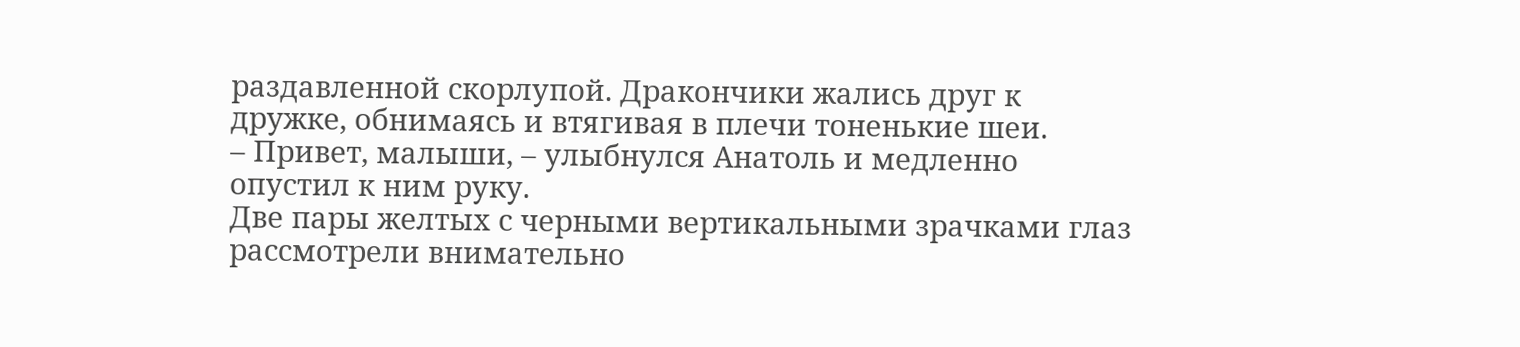раздавленной скорлупой. Дракончики жались друг к дружке, обнимаясь и втягивая в плечи тоненькие шеи.
– Привет, малыши, – улыбнулся Анатоль и медленно опустил к ним руку.
Две пары желтых с черными вертикальными зрачками глаз рассмотрели внимательно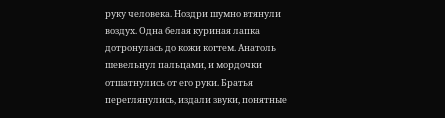руку человека. Ноздри шумно втянули воздух. Одна белая куриная лапка дотронулась до кожи когтем. Анатоль шевельнул пальцами, и мордочки отшатнулись от его руки. Братья переглянулись, издали звуки, понятные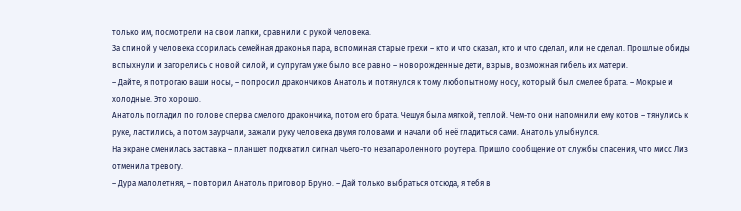только им, посмотрели на свои лапки, сравнили с рукой человека.
За спиной у человека ссорилась семейная драконья пара, вспоминая старые грехи – кто и что сказал, кто и что сделал, или не сделал. Прошлые обиды вспыхнули и загорелись с новой силой, и супругам уже было все равно – новорожденные дети, взрыв, возможная гибель их матери.
– Дайте, я потрогаю ваши носы, – попросил дракончиков Анатоль и потянулся к тому любопытному носу, который был смелее брата. – Мокрые и холодные. Это хорошо.
Анатоль погладил по голове сперва смелого дракончика, потом его брата. Чешуя была мягкой, теплой. Чем-то они напомнили ему котов – тянулись к руке, ластились, а потом заурчали, зажали руку человека двумя головами и начали об неё гладиться сами. Анатоль улыбнулся.
На экране сменилась заставка – планшет подхватил сигнал чьего-то незапароленного роутера. Пришло сообщение от службы спасения, что мисс Лиз отменила тревогу.
– Дура малолетняя, – повторил Анатоль приговор Бруно. – Дай только выбраться отсюда, я тебя в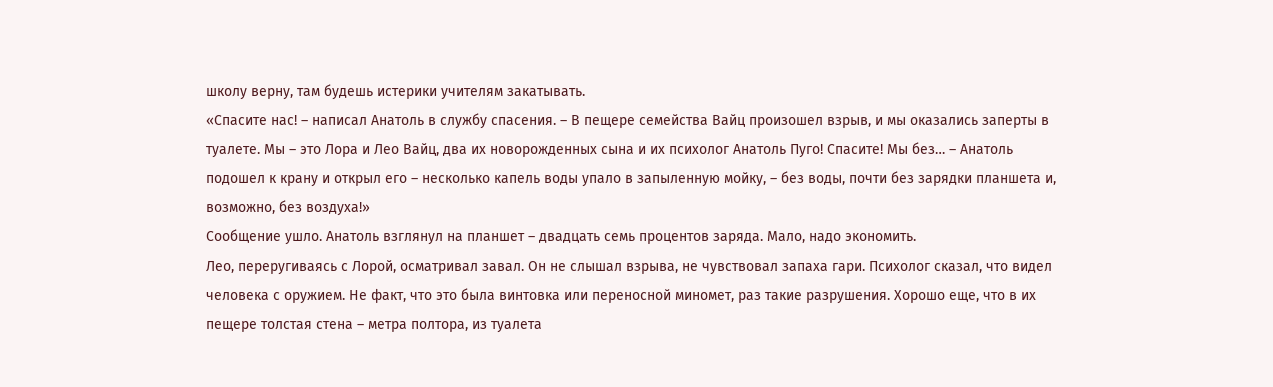школу верну, там будешь истерики учителям закатывать.
«Спасите нас! – написал Анатоль в службу спасения. – В пещере семейства Вайц произошел взрыв, и мы оказались заперты в туалете. Мы – это Лора и Лео Вайц, два их новорожденных сына и их психолог Анатоль Пуго! Спасите! Мы без… – Анатоль подошел к крану и открыл его – несколько капель воды упало в запыленную мойку, – без воды, почти без зарядки планшета и, возможно, без воздуха!»
Сообщение ушло. Анатоль взглянул на планшет – двадцать семь процентов заряда. Мало, надо экономить.
Лео, переругиваясь с Лорой, осматривал завал. Он не слышал взрыва, не чувствовал запаха гари. Психолог сказал, что видел человека с оружием. Не факт, что это была винтовка или переносной миномет, раз такие разрушения. Хорошо еще, что в их пещере толстая стена – метра полтора, из туалета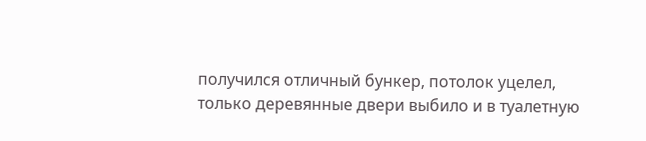получился отличный бункер, потолок уцелел, только деревянные двери выбило и в туалетную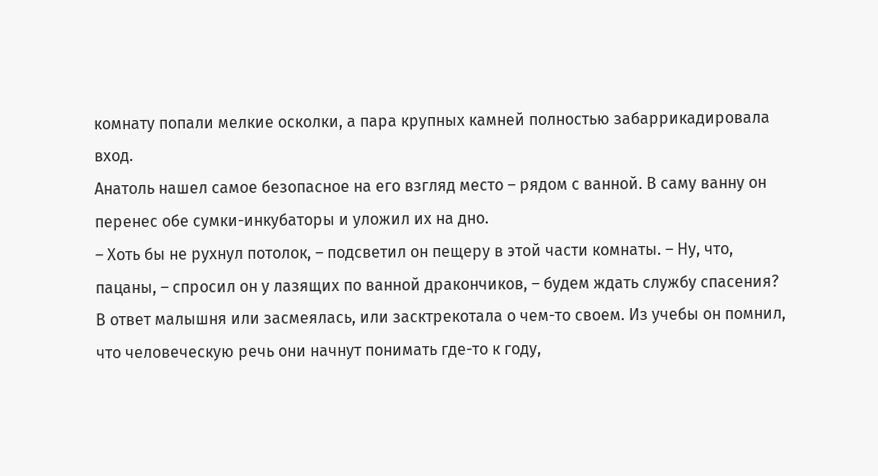комнату попали мелкие осколки, а пара крупных камней полностью забаррикадировала вход.
Анатоль нашел самое безопасное на его взгляд место – рядом с ванной. В саму ванну он перенес обе сумки-инкубаторы и уложил их на дно.
– Хоть бы не рухнул потолок, – подсветил он пещеру в этой части комнаты. – Ну, что, пацаны, – спросил он у лазящих по ванной дракончиков, – будем ждать службу спасения?
В ответ малышня или засмеялась, или засктрекотала о чем-то своем. Из учебы он помнил, что человеческую речь они начнут понимать где-то к году,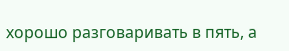хорошо разговаривать в пять, а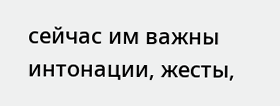сейчас им важны интонации, жесты,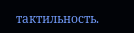тактильность.